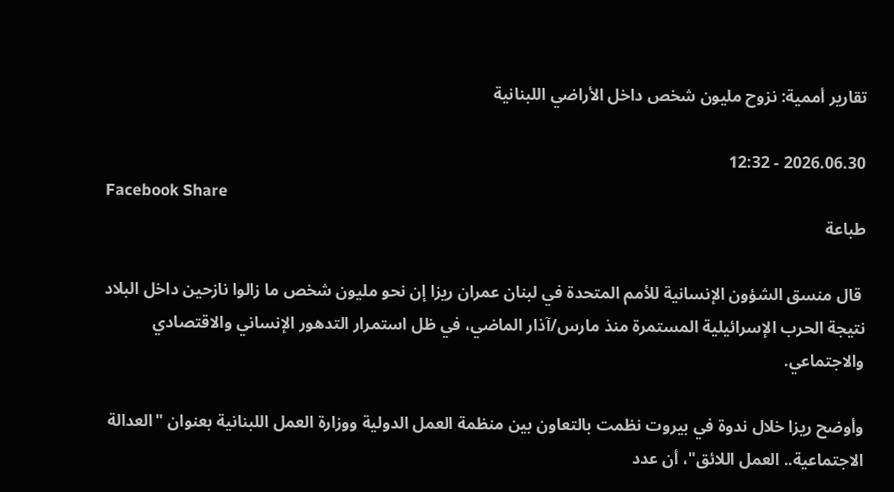تقارير أممية: نزوح مليون شخص داخل الأراضي اللبنانية

2026.06.30 - 12:32
Facebook Share
طباعة

 قال منسق الشؤون الإنسانية للأمم المتحدة في لبنان عمران ريزا إن نحو مليون شخص ما زالوا نازحين داخل البلاد نتيجة الحرب الإسرائيلية المستمرة منذ مارس/آذار الماضي، في ظل استمرار التدهور الإنساني والاقتصادي والاجتماعي.

وأوضح ريزا خلال ندوة في بيروت نظمت بالتعاون بين منظمة العمل الدولية ووزارة العمل اللبنانية بعنوان "العدالة الاجتماعية.. العمل اللائق"، أن عدد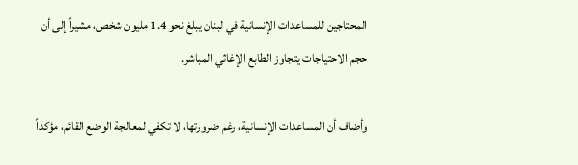المحتاجين للمساعدات الإنسانية في لبنان يبلغ نحو 1.4 مليون شخص، مشيراً إلى أن حجم الاحتياجات يتجاوز الطابع الإغاثي المباشر.

وأضاف أن المساعدات الإنسانية، رغم ضرورتها، لا تكفي لمعالجة الوضع القائم، مؤكداً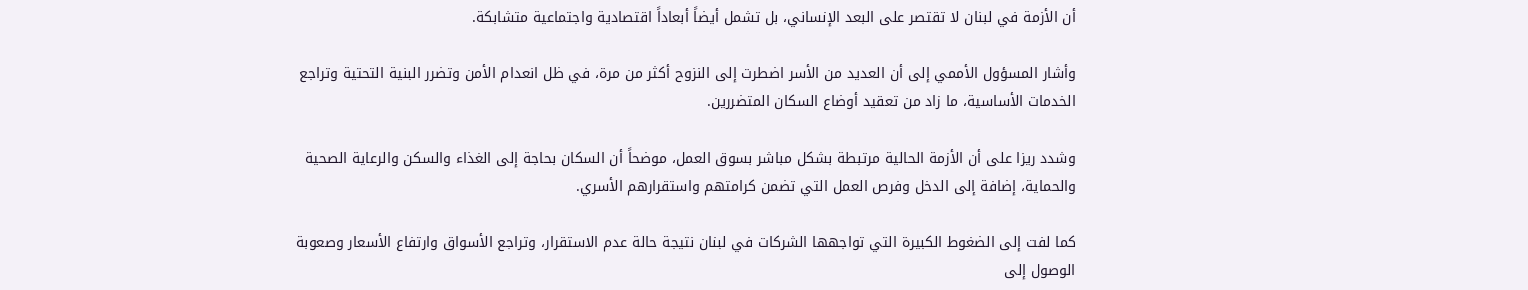أن الأزمة في لبنان لا تقتصر على البعد الإنساني، بل تشمل أيضاً أبعاداً اقتصادية واجتماعية متشابكة.

وأشار المسؤول الأممي إلى أن العديد من الأسر اضطرت إلى النزوح أكثر من مرة، في ظل انعدام الأمن وتضرر البنية التحتية وتراجع الخدمات الأساسية، ما زاد من تعقيد أوضاع السكان المتضررين.

وشدد ريزا على أن الأزمة الحالية مرتبطة بشكل مباشر بسوق العمل، موضحاً أن السكان بحاجة إلى الغذاء والسكن والرعاية الصحية والحماية، إضافة إلى الدخل وفرص العمل التي تضمن كرامتهم واستقرارهم الأسري.

كما لفت إلى الضغوط الكبيرة التي تواجهها الشركات في لبنان نتيجة حالة عدم الاستقرار، وتراجع الأسواق وارتفاع الأسعار وصعوبة الوصول إلى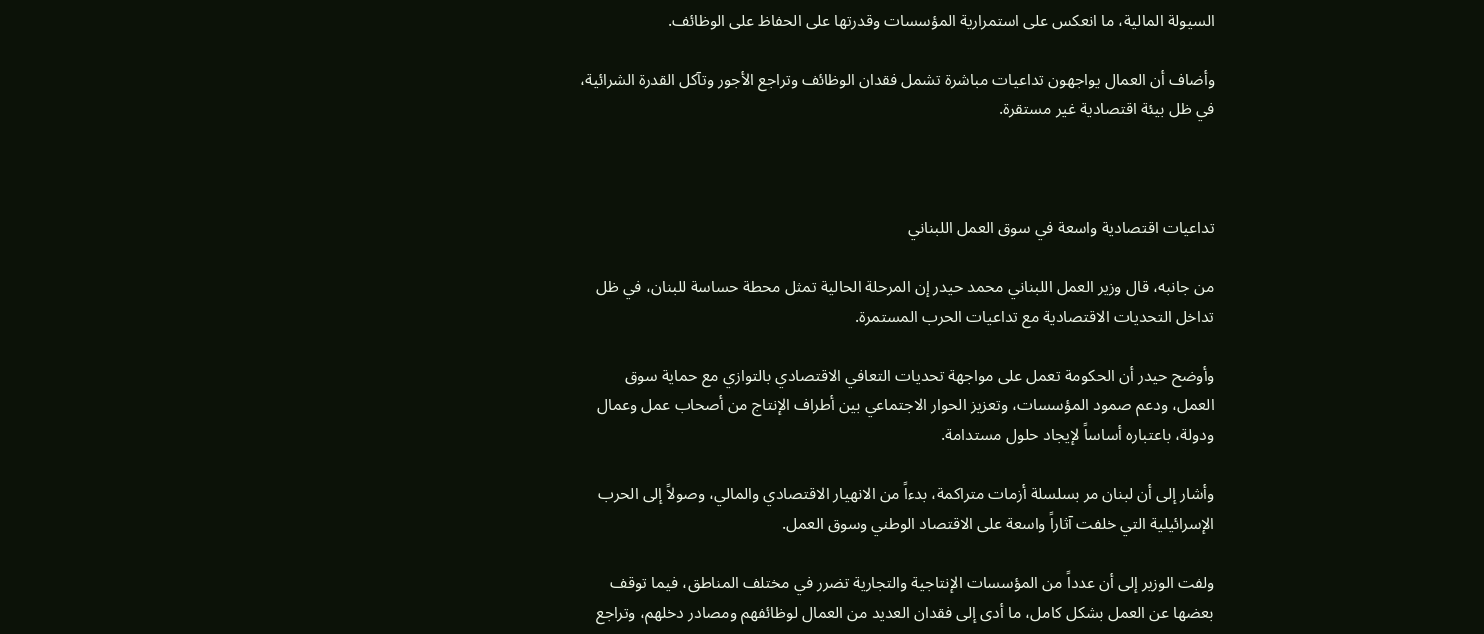السيولة المالية، ما انعكس على استمرارية المؤسسات وقدرتها على الحفاظ على الوظائف.

وأضاف أن العمال يواجهون تداعيات مباشرة تشمل فقدان الوظائف وتراجع الأجور وتآكل القدرة الشرائية، في ظل بيئة اقتصادية غير مستقرة.



تداعيات اقتصادية واسعة في سوق العمل اللبناني

من جانبه، قال وزير العمل اللبناني محمد حيدر إن المرحلة الحالية تمثل محطة حساسة للبنان، في ظل تداخل التحديات الاقتصادية مع تداعيات الحرب المستمرة.

وأوضح حيدر أن الحكومة تعمل على مواجهة تحديات التعافي الاقتصادي بالتوازي مع حماية سوق العمل، ودعم صمود المؤسسات، وتعزيز الحوار الاجتماعي بين أطراف الإنتاج من أصحاب عمل وعمال ودولة، باعتباره أساساً لإيجاد حلول مستدامة.

وأشار إلى أن لبنان مر بسلسلة أزمات متراكمة، بدءاً من الانهيار الاقتصادي والمالي، وصولاً إلى الحرب الإسرائيلية التي خلفت آثاراً واسعة على الاقتصاد الوطني وسوق العمل.

ولفت الوزير إلى أن عدداً من المؤسسات الإنتاجية والتجارية تضرر في مختلف المناطق، فيما توقف بعضها عن العمل بشكل كامل، ما أدى إلى فقدان العديد من العمال لوظائفهم ومصادر دخلهم، وتراجع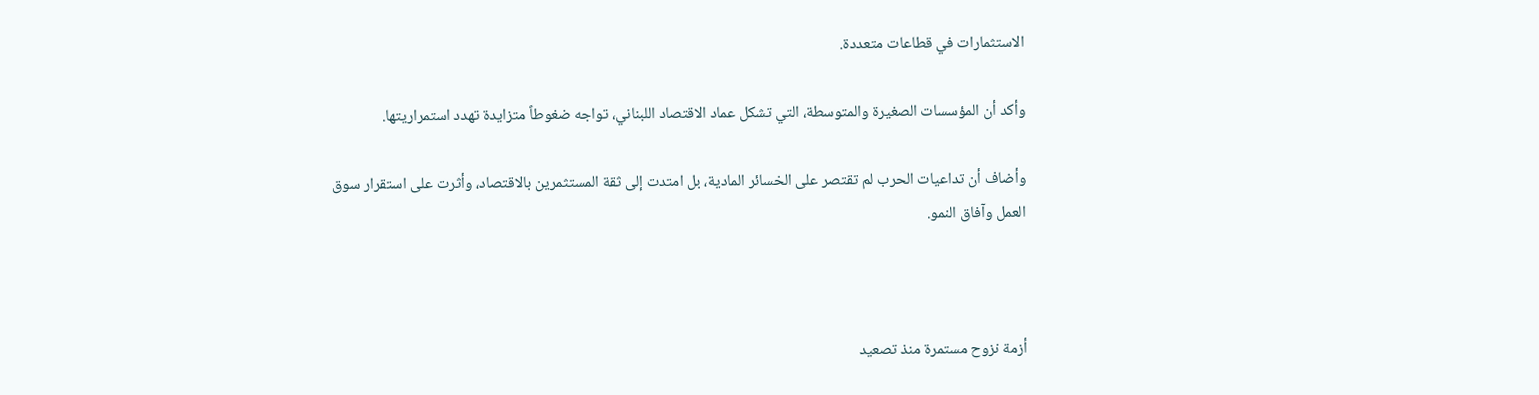الاستثمارات في قطاعات متعددة.

وأكد أن المؤسسات الصغيرة والمتوسطة، التي تشكل عماد الاقتصاد اللبناني، تواجه ضغوطاً متزايدة تهدد استمراريتها.

وأضاف أن تداعيات الحرب لم تقتصر على الخسائر المادية، بل امتدت إلى ثقة المستثمرين بالاقتصاد، وأثرت على استقرار سوق العمل وآفاق النمو.



أزمة نزوح مستمرة منذ تصعيد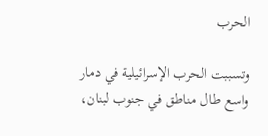الحرب

وتسببت الحرب الإسرائيلية في دمار واسع طال مناطق في جنوب لبنان،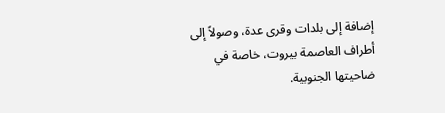إضافة إلى بلدات وقرى عدة، وصولاً إلى أطراف العاصمة بيروت، خاصة في ضاحيتها الجنوبية.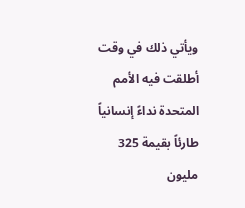ويأتي ذلك في وقت أطلقت فيه الأمم المتحدة نداءً إنسانياً طارئاً بقيمة 325 مليون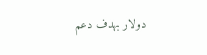دولار بهدف دعم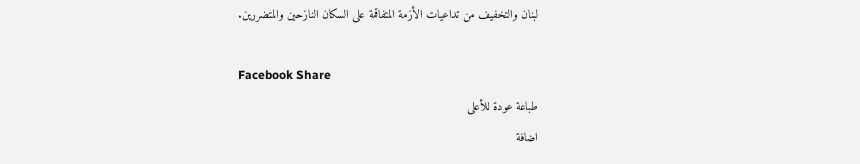لبنان والتخفيف من تداعيات الأزمة المتفاقمة على السكان النازحين والمتضررين.

Facebook Share
طباعة عودة للأعلى
اضافة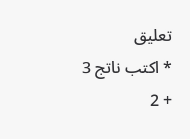تعليق
* اكتب ناتج 3 + 2